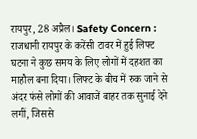रायपुर, 28 अप्रैल। Safety Concern : राजधानी रायपुर के करेंसी टावर में हुई लिफ्ट घटना ने कुछ समय के लिए लोगों में दहशत का माहौल बना दिया। लिफ्ट के बीच में रुक जाने से अंदर फंसे लोगों की आवाजें बाहर तक सुनाई देने लगीं, जिससे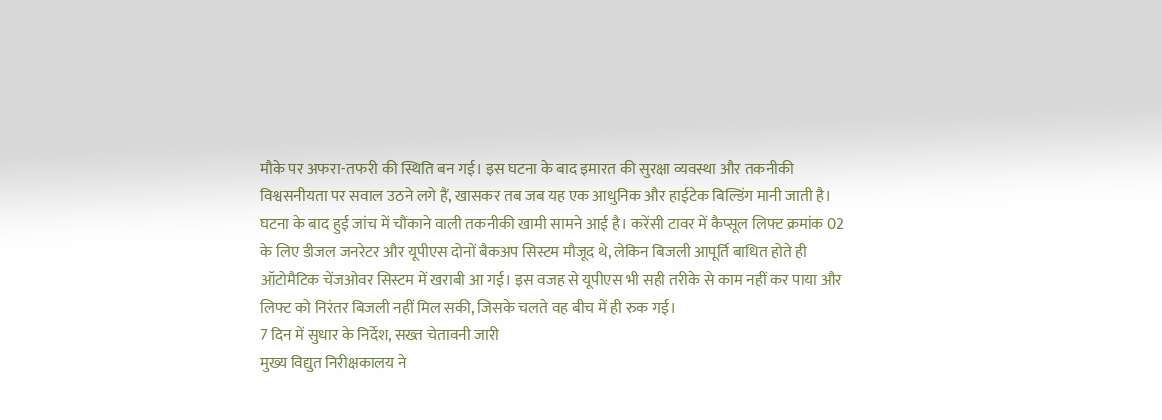मौके पर अफरा-तफरी की स्थिति बन गई। इस घटना के बाद इमारत की सुरक्षा व्यवस्था और तकनीकी विश्वसनीयता पर सवाल उठने लगे हैं, खासकर तब जब यह एक आधुनिक और हाईटेक बिल्डिंग मानी जाती है।
घटना के बाद हुई जांच में चौंकाने वाली तकनीकी खामी सामने आई है। करेंसी टावर में कैप्सूल लिफ्ट क्रमांक 02 के लिए डीजल जनरेटर और यूपीएस दोनों बैकअप सिस्टम मौजूद थे, लेकिन बिजली आपूर्ति बाधित होते ही ऑटोमैटिक चेंजओवर सिस्टम में खराबी आ गई। इस वजह से यूपीएस भी सही तरीके से काम नहीं कर पाया और लिफ्ट को निरंतर बिजली नहीं मिल सकी, जिसके चलते वह बीच में ही रुक गई।
7 दिन में सुधार के निर्देश, सख्त चेतावनी जारी
मुख्य विद्युत निरीक्षकालय ने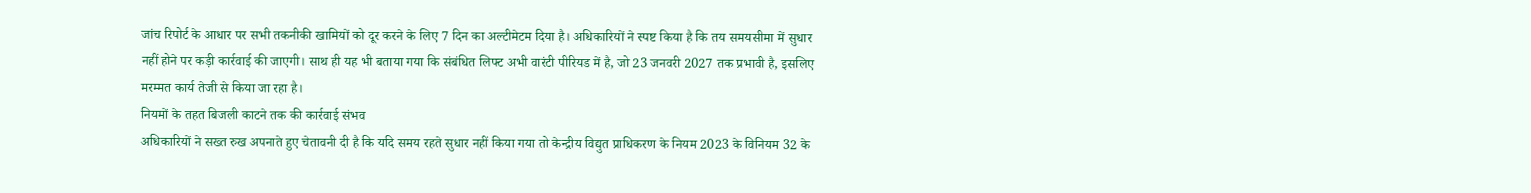जांच रिपोर्ट के आधार पर सभी तकनीकी खामियों को दूर करने के लिए 7 दिन का अल्टीमेटम दिया है। अधिकारियों ने स्पष्ट किया है कि तय समयसीमा में सुधार नहीं होने पर कड़ी कार्रवाई की जाएगी। साथ ही यह भी बताया गया कि संबंधित लिफ्ट अभी वारंटी पीरियड में है, जो 23 जनवरी 2027 तक प्रभावी है, इसलिए मरम्मत कार्य तेजी से किया जा रहा है।
नियमों के तहत बिजली काटने तक की कार्रवाई संभव
अधिकारियों ने सख्त रुख अपनाते हुए चेतावनी दी है कि यदि समय रहते सुधार नहीं किया गया तो केन्द्रीय विद्युत प्राधिकरण के नियम 2023 के विनियम 32 के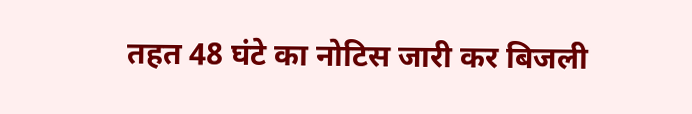तहत 48 घंटे का नोटिस जारी कर बिजली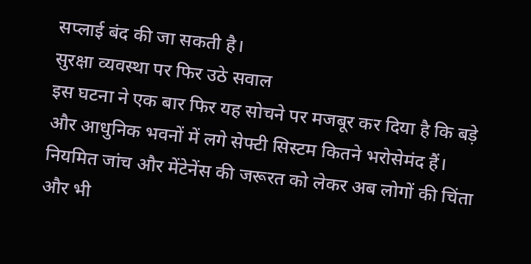सप्लाई बंद की जा सकती है।
सुरक्षा व्यवस्था पर फिर उठे सवाल
इस घटना ने एक बार फिर यह सोचने पर मजबूर कर दिया है कि बड़े और आधुनिक भवनों में लगे सेफ्टी सिस्टम कितने भरोसेमंद हैं। नियमित जांच और मेंटेनेंस की जरूरत को लेकर अब लोगों की चिंता और भी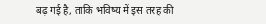बढ़ गई है, ताकि भविष्य में इस तरह की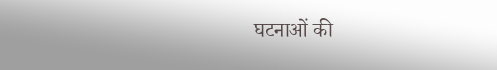घटनाओं की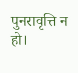पुनरावृत्ति न हो।